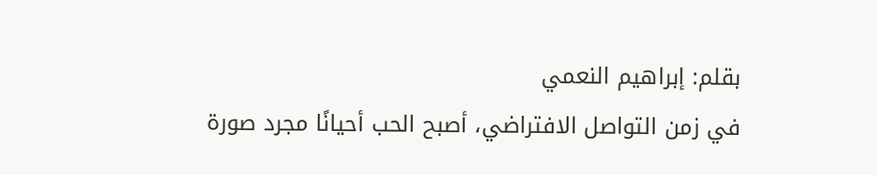بقلم: إبراهيم النعمي
في زمن التواصل الافتراضي، أصبح الحب أحيانًا مجرد صورة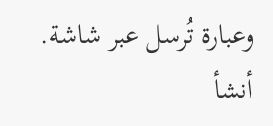وعبارة تُرسل عبر شاشة.
أنشأ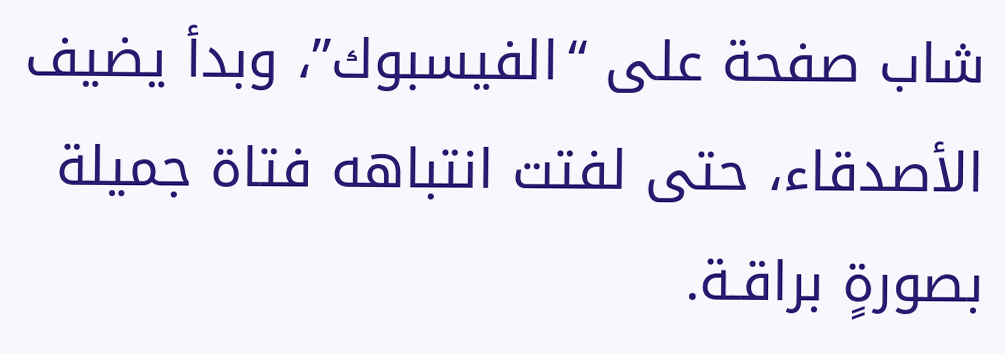شاب صفحة على “الفيسبوك”، وبدأ يضيف الأصدقاء، حتى لفتت انتباهه فتاة جميلة بصورةٍ براقـة.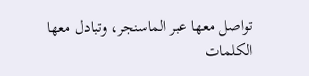تواصل معها عبر الماسنجر، وتبادل معها الكلمات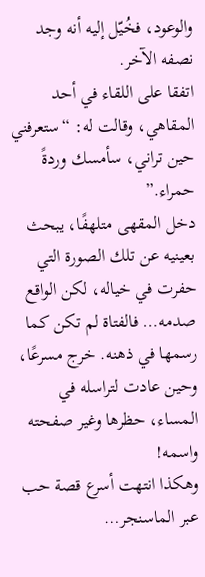والوعود، فخُيّل إليه أنه وجد نصفه الآخر.
اتفقا على اللقاء في أحد المقاهي، وقالت له: “ستعرفني حين تراني، سأمسك وردةً حمراء.”
دخل المقهى متلهفًا، يبحث بعينيه عن تلك الصورة التي حفرت في خياله، لكن الواقع صدمه… فالفتاة لم تكن كما رسمها في ذهنه. خرج مسرعًا، وحين عادت لتراسله في المساء، حظرها وغير صفحته واسمه!
وهكذا انتهت أسرع قصة حب عبر الماسنجر…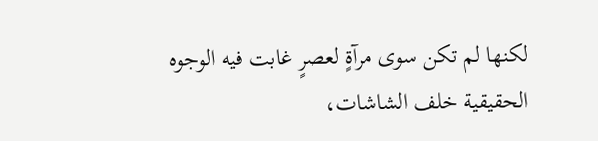لكنها لم تكن سوى مرآةٍ لعصرٍ غابت فيه الوجوه الحقيقية خلف الشاشات،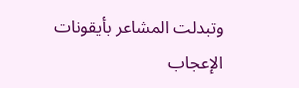وتبدلت المشاعر بأيقونات الإعجاب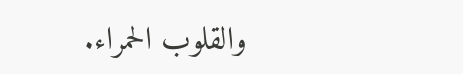والقلوب الحمراء.